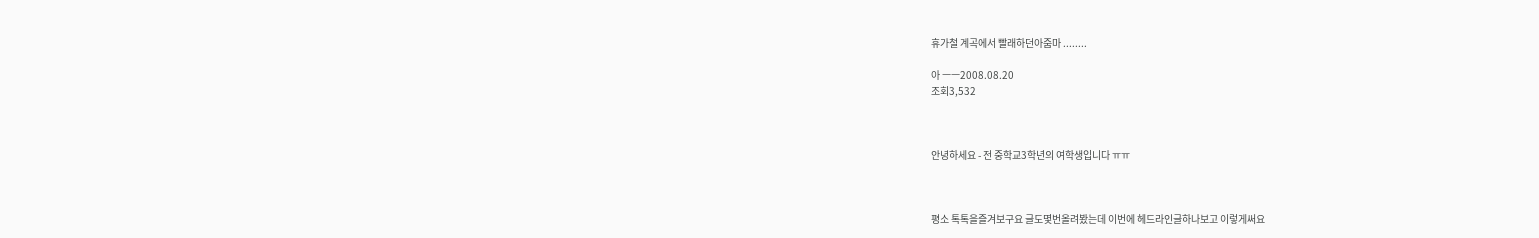휴가철 계곡에서 빨래하던아줌마 ........

아 ㅡㅡ2008.08.20
조회3,532



안녕하세요 - 전 중학교3학년의 여학생입니다 ㅠㅠ



평소 톡톡을즐겨보구요 글도몇번올려봤는데 이번에 헤드라인글하나보고 이렇게써요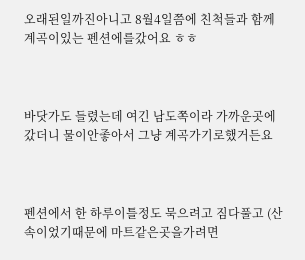오래된일까진아니고 8월4일쯤에 친척들과 함께 계곡이있는 펜션에를갔어요 ㅎㅎ



바닷가도 들렸는데 여긴 남도쪽이라 가까운곳에갔더니 물이안좋아서 그냥 계곡가기로했거든요



펜션에서 한 하루이틀정도 묵으려고 짐다풀고 (산속이었기때문에 마트같은곳을가려면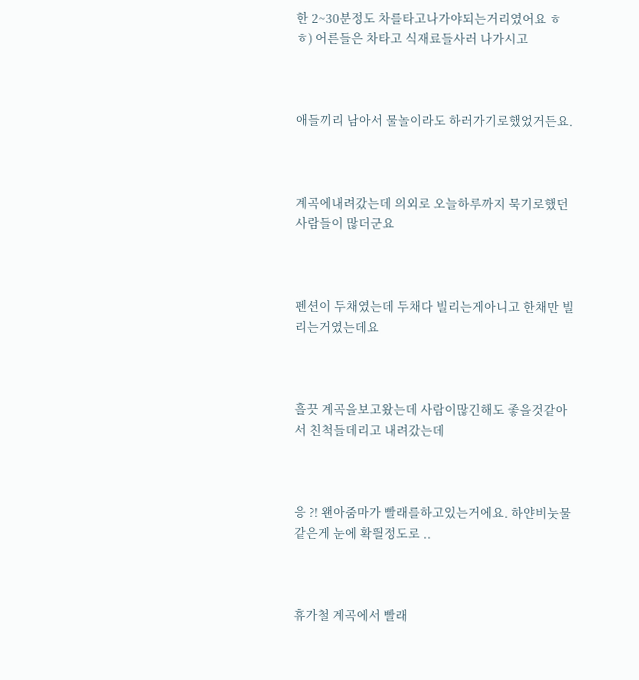한 2~30분정도 차를타고나가야되는거리였어요 ㅎㅎ) 어른들은 차타고 식재료들사러 나가시고



애들끼리 남아서 물놀이라도 하러가기로했었거든요.



계곡에내려갔는데 의외로 오늘하루까지 묵기로했던사람들이 많더군요



펜션이 두채였는데 두채다 빌리는게아니고 한채만 빌리는거였는데요



흘끗 계곡을보고왔는데 사람이많긴해도 좋을것같아서 친척들데리고 내려갔는데



응 ?! 왠아줌마가 빨래를하고있는거에요. 하얀비눗물같은게 눈에 확띌정도로 ..



휴가철 계곡에서 빨래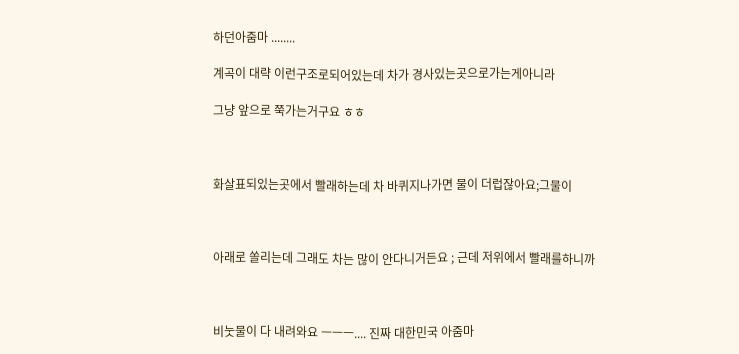하던아줌마 ........

계곡이 대략 이런구조로되어있는데 차가 경사있는곳으로가는게아니라

그냥 앞으로 쭉가는거구요 ㅎㅎ



화살표되있는곳에서 빨래하는데 차 바퀴지나가면 물이 더럽잖아요;그물이



아래로 쏠리는데 그래도 차는 많이 안다니거든요 ; 근데 저위에서 빨래를하니까



비눗물이 다 내려와요 ㅡㅡㅡ.... 진짜 대한민국 아줌마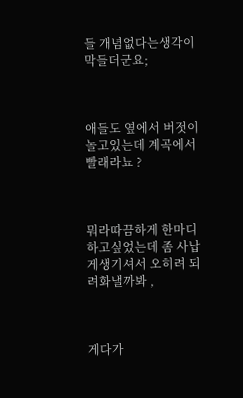들 개념없다는생각이 막들더군요;



애들도 옆에서 버젓이놀고있는데 계곡에서 빨래라뇨 ?



뭐라따끔하게 한마디하고싶었는데 좀 사납게생기셔서 오히려 되려화낼까봐 ,



게다가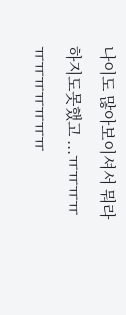나이도 많아보이셔서 뭐라 하지도못했고 ...ㅠㅠㅠㅠㅠㅠㅠㅠㅠㅠㅠ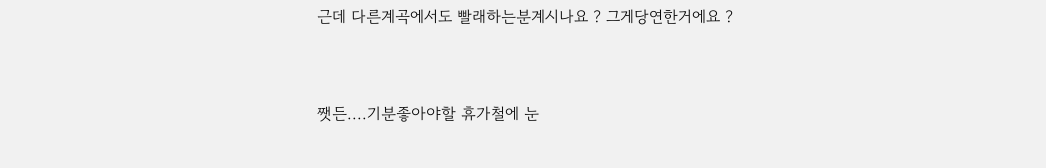근데 다른계곡에서도 빨래하는분계시나요 ? 그게당연한거에요 ?



쨋든....기분좋아야할 휴가철에 눈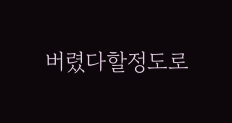버렸다할정도로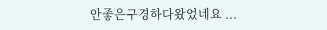안좋은구경하다왔었네요 ...